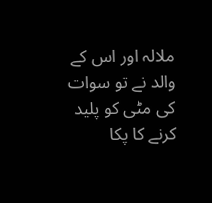ملالہ اور اس کے والد نے تو سوات کی مٹی کو پلید کرنے کا پکا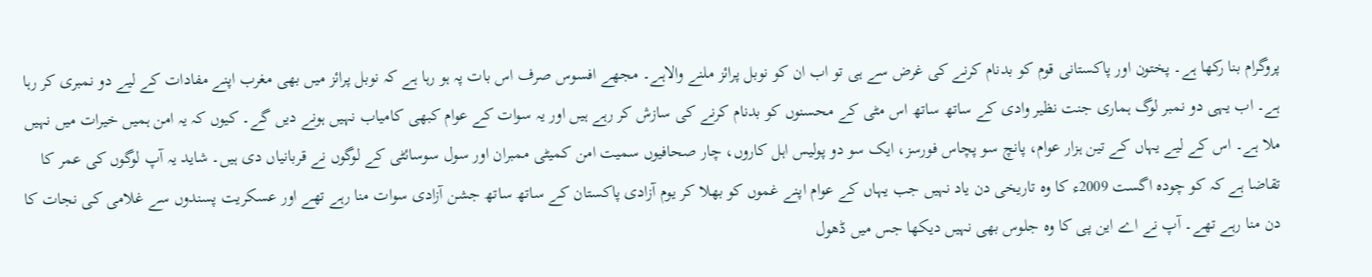پروگرام بنا رکھا ہے۔ پختون اور پاکستانی قوم کو بدنام کرنے کی غرض سے ہی تو اب ان کو نوبل پرائز ملنے والاہے۔ مجھے افسوس صرف اس بات پہ ہو رہا ہے کہ نوبل پرائز میں بھی مغرب اپنے مفادات کے لیے دو نمبری کر رہا ہے۔ اب یہی دو نمبر لوگ ہماری جنت نظیر وادی کے ساتھ ساتھ اس مٹی کے محسنوں کو بدنام کرنے کی سازش کر رہے ہیں اور یہ سوات کے عوام کبھی کامیاب نہیں ہونے دیں گے۔ کیوں کہ یہ امن ہمیں خیرات میں نہیں ملا ہے۔ اس کے لیے یہاں کے تین ہزار عوام، پانچ سو پچاس فورسز، ایک سو دو پولیس اہل کاروں، چار صحافیوں سمیت امن کمیٹی ممبران اور سول سوسائٹی کے لوگوں نے قربانیاں دی ہیں۔ شاید یہ آپ لوگوں کی عمر کا تقاضا ہے کہ کو چودہ اگست 2009ء کا وہ تاریخی دن یاد نہیں جب یہاں کے عوام اپنے غموں کو بھلا کر یوم آزادی پاکستان کے ساتھ ساتھ جشن آزادی سوات منا رہے تھے اور عسکریت پسندوں سے غلامی کی نجات کا دن منا رہے تھے۔ آپ نے اے این پی کا وہ جلوس بھی نہیں دیکھا جس میں ڈھول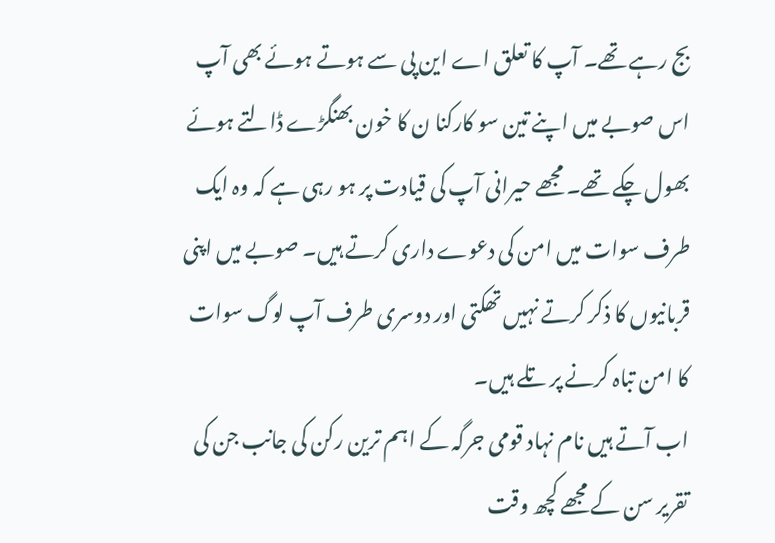بج رہے تھے۔ آپ کا تعلق اے این پی سے ہوتے ہوئے بھی آپ اس صوبے میں اپنے تین سو کارکنا ن کا خون بھنگڑے ڈالتے ہوئے بھول چکے تھے۔ مجھے حیرانی آپ کی قیادت پر ہو رہی ہے کہ وہ ایک طرف سوات میں امن کی دعوے داری کرتے ہیں۔ صوبے میں اپنی قربانیوں کا ذکر کرتے نہیں تھکتی اور دوسری طرف آپ لوگ سوات کا امن تباہ کرنے پر تلے ہیں۔
اب آتے ہیں نام نہاد قومی جرگہ کے اہم ترین رکن کی جانب جن کی تقریر سن کے مجھے کچھ وقت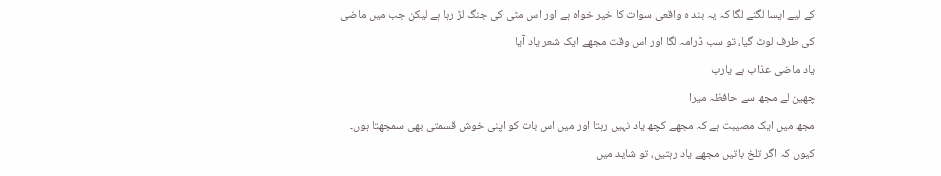کے لیے ایسا لگنے لگا کہ یہ بند ہ واقعی سوات کا خیر خواہ ہے اور اس مٹی کی جنگ لڑ رہا ہے لیکن جب میں ماضی کی طرف لوٹ گیا، تو سب ڈرامہ لگا اور اس وقت مجھے ایک شعر یاد آیا
یاد ماضی عذاب ہے یارب
چھین لے مجھ سے حافظہ میرا
مجھ میں ایک مصیبت ہے کہ مجھے کچھ یاد نہیں رہتا اور میں اس بات کو اپنی خوش قسمتی بھی سمجھتا ہوں۔ کیوں کہ اگر تلخ باتیں مجھے یاد رہتیں، تو شاید میں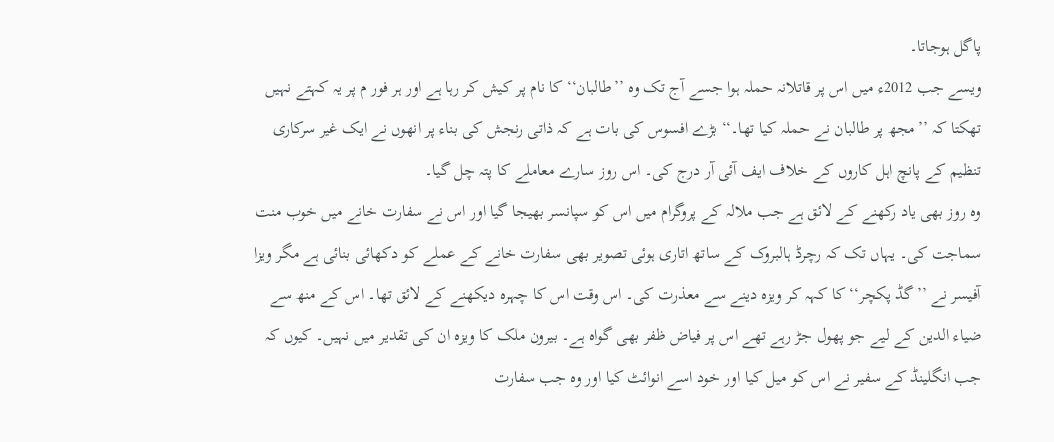پاگل ہوجاتا۔
ویسے جب 2012ء میں اس پر قاتلانہ حملہ ہوا جسے آج تک وہ ’’طالبان‘‘کا نام پر کیش کر رہا ہے اور ہر فور م پر یہ کہتے نہیں تھکتا کہ ’’مجھ پر طالبان نے حملہ کیا تھا۔‘‘ بڑے افسوس کی بات ہے کہ ذاتی رنجش کی بناء پر انھوں نے ایک غیر سرکاری تنظیم کے پانچ اہل کاروں کے خلاف ایف آئی آر درج کی۔ اس روز سارے معاملے کا پتہ چل گیا۔
وہ روز بھی یاد رکھنے کے لائق ہے جب ملالہ کے پروگرام میں اس کو سپانسر بھیجا گیا اور اس نے سفارت خانے میں خوب منت سماجت کی۔ یہاں تک کہ رچرڈ ہالبروک کے ساتھ اتاری ہوئی تصویر بھی سفارت خانے کے عملے کو دکھائی بنائی ہے مگر ویزا آفیسر نے ’’گڈ پکچر‘‘ کا کہہ کر ویزہ دینے سے معذرت کی۔ اس وقت اس کا چہرہ دیکھنے کے لائق تھا۔ اس کے منھ سے ضیاء الدین کے لیے جو پھول جڑ رہے تھے اس پر فیاض ظفر بھی گواہ ہے۔ بیرون ملک کا ویزہ ان کی تقدیر میں نہیں۔ کیوں کہ جب انگلینڈ کے سفیر نے اس کو میل کیا اور خود اسے انوائٹ کیا اور وہ جب سفارت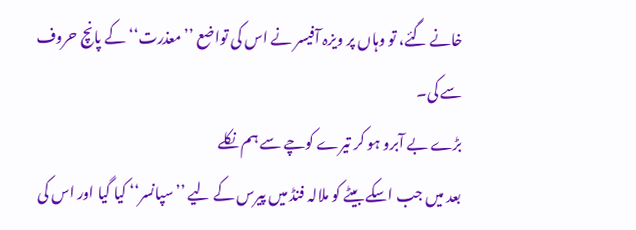خانے گئے، تو وہاں پر ویزہ آفیسر نے اس کی تواضع ’’معذرت‘‘ کے پانچ حروف سے کی۔
بڑے بے آبرو ہو کر تیرے کوچے سے ہم نکلے
بعد میں جب اسکے بیٹے کو ملالہ فنڈ میں پیرس کے لیے ’’سپانسر‘‘ کیا گیا اور اس کی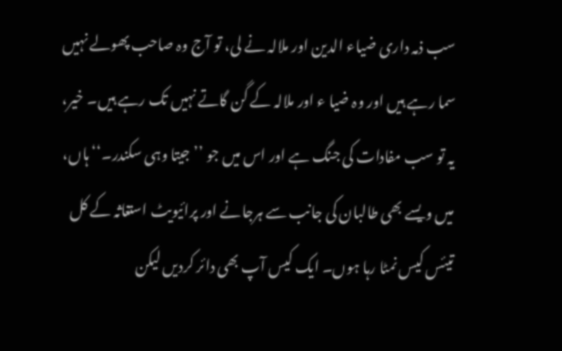سب ذمہ داری ضیاء الدین اور ملالہ نے لی، تو آج وہ صاحب پھولے نہیں سما رہے ہیں اور وہ ضیا ء اور ملالہ کے گن گاتے نہیں تک رہے ہیں۔ خیر، یہ تو سب مفادات کی جنگ ہے اور اس میں جو ’’جیتا وہی سکندر۔‘‘ ہاں، میں ویسے بھی طالبان کی جانب سے ہرجانے اور پرائیویٹ استغاثہ کے کل تیئس کیس نمٹا رہا ہوں۔ ایک کیس آپ بھی دائر کردیں لیکن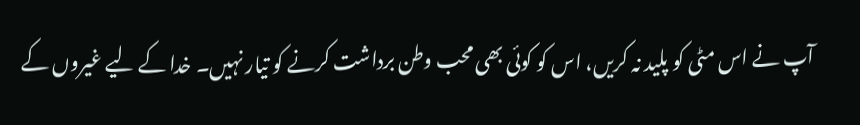آپ نے اس مٹی کو پلید نہ کریں، اس کو کوئی بھی محب وطن برداشت کرنے کو تیار نہیں۔ خدا کے لیے غیروں کے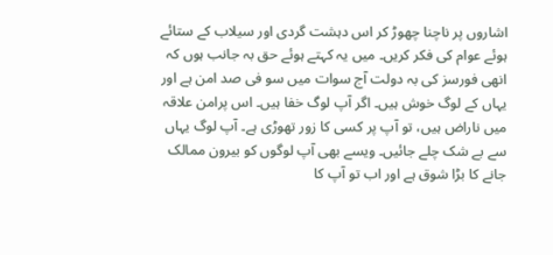اشاروں پر ناچنا چھوڑ کر اس دہشت گردی اور سیلاب کے ستائے ہوئے عوام کی فکر کریں۔ میں یہ کہتے ہوئے حق بہ جانب ہوں کہ انھی فورسز کی بہ دولت آج سوات میں سو فی صد امن ہے اور یہاں کے لوگ خوش ہیں۔ اگر آپ لوگ خفا ہیں۔ اس پرامن علاقہ میں ناراض ہیں، تو آپ پر کسی کا زور تھوڑی ہے۔ آپ لوگ یہاں سے بے شک چلے جائیں۔ ویسے بھی آپ لوگوں کو بیرون ممالک جانے کا بڑا شوق ہے اور اب تو آپ کا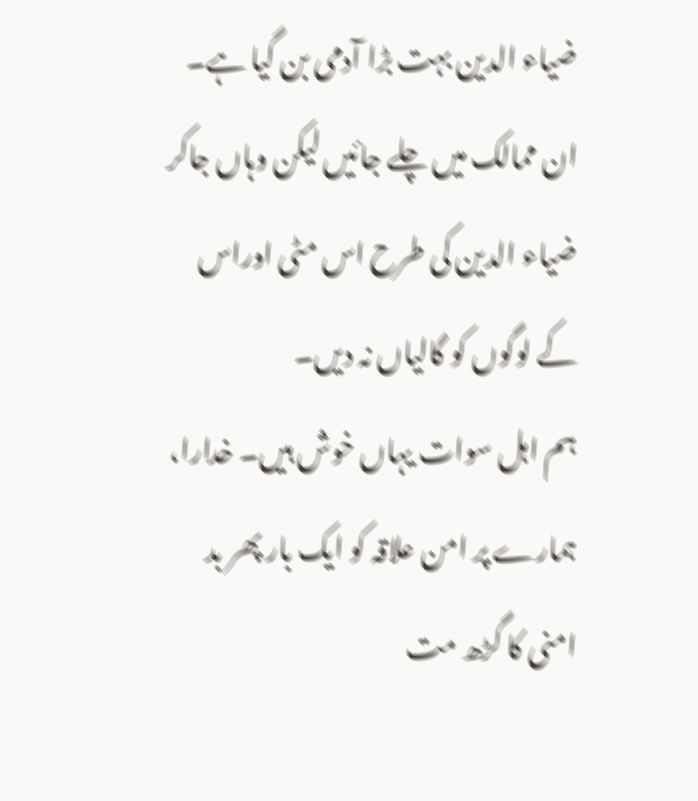ضیاء الدین بہت بڑا آدمی بن گیا ہے۔ ان ممالک میں چلے جائیں لیکن وہاں جاکر ضیاء الدین کی طرح اس مٹی اوراس کے لوگوں کو گالیاں نہ دیں۔
ہم اہل سوات یہاں خوش ہیں۔ خدارا، ہمارے پر امن علاقہ کو ایک بار پھر بد امنی کا گڑھ مت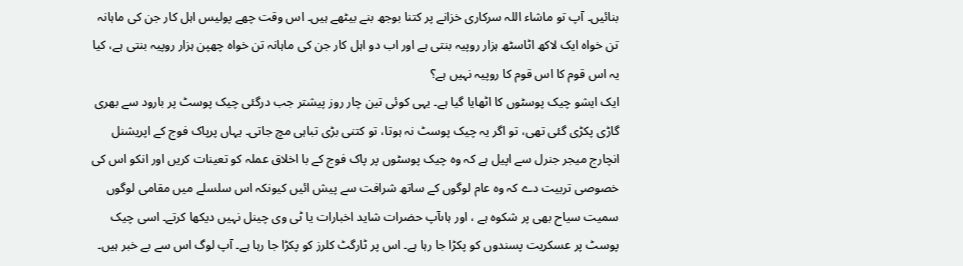بنائیں۔ آپ تو ماشاء اللہ سرکاری خزانے پر کتنا بوجھ بنے بیٹھے ہیں۔ اس وقت چھے پولیس اہل کار جن کی ماہانہ تن خواہ ایک لاکھ اٹاسٹھ ہزار روپیہ بنتی ہے اور اب دو اہل کار جن کی ماہانہ تن خواہ چھپن ہزار روپیہ بنتی ہے، کیا یہ اس قوم کا اس قوم کا روپیہ نہیں ہے؟
ایک ایشو چیک پوسٹوں کا اٹھایا گیا ہے۔ یہی کوئی تین چار روز پیشتر جب درگئی چیک پوسٹ پر بارود سے بھری گاڑی پکڑی گئی تھی، تو اگر یہ چیک پوسٹ نہ ہوتا، تو کتنی بڑی تباہی مچ جاتی۔ یہاں پرپاک فوج کے اپریشنل انچارج میجر جنرل سے اپیل ہے کہ وہ چیک پوسٹوں پر پاک فوج کے با اخلاق عملہ کو تعینات کریں اور انکو اس کی خصوصی تربیت دے کہ وہ عام لوگوں کے ساتھ شرافت سے پیش ائیں کیونکہ اس سلسلے میں مقامی لوگوں سمیت سیاح بھی پر شکوہ ہے ، اور ہاںآپ حضرات شاید اخبارات یا ٹی وی چینل نہیں دیکھا کرتے۔ اسی چیک پوسٹ پر عسکریت پسندوں کو پکڑا جا رہا ہے۔ اس پر ٹارگٹ کلرز کو پکڑا جا رہا ہے۔ آپ لوگ اس سے بے خبر ہیں۔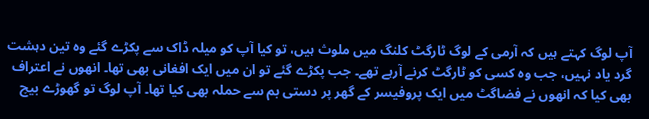آپ لوگ کہتے ہیں کہ آرمی کے لوگ ٹارگٹ کلنگ میں ملوث ہیں، تو کیا آپ کو میلہ ڈاک سے پکڑے گئے وہ تین دہشت گرد یاد نہیں، جب وہ کسی کو ٹارگٹ کرنے آرہے تھے۔ جب پکڑے گئے تو ان میں ایک افغانی بھی تھا۔ انھوں نے اعتراف بھی کیا کہ انھوں نے فضاگٹ میں ایک پروفیسر کے گھر پر دستی بم سے حملہ بھی کیا تھا۔ آپ لوگ تو گھوڑے بیچ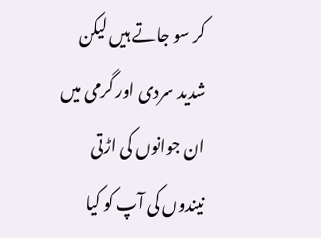کر سو جاتے ہیں لیکن شدید سردی اور گرمی میں ان جوانوں کی اڑتی نیندوں کی آپ کو کیا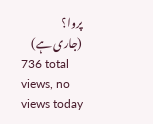پروا؟
(جاری ہے)
736 total views, no views today